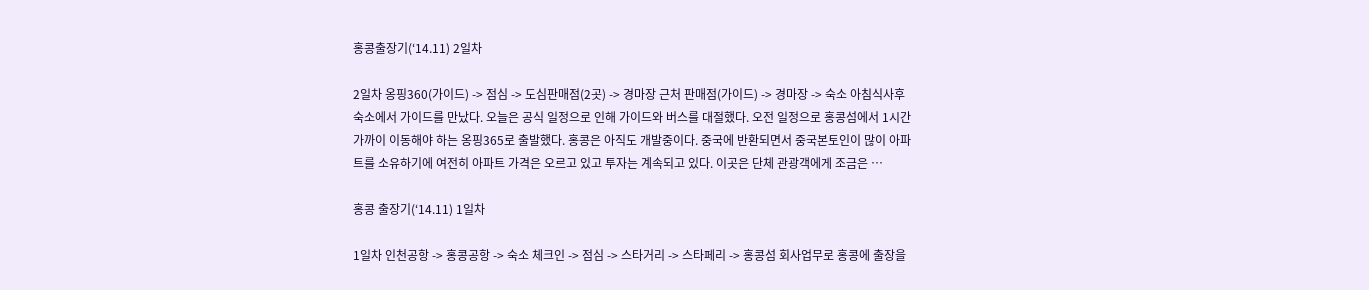홍콩출장기(‘14.11) 2일차

2일차 옹핑360(가이드) -> 점심 -> 도심판매점(2곳) -> 경마장 근처 판매점(가이드) -> 경마장 -> 숙소 아침식사후 숙소에서 가이드를 만났다. 오늘은 공식 일정으로 인해 가이드와 버스를 대절했다. 오전 일정으로 홍콩섬에서 1시간 가까이 이동해야 하는 옹핑365로 출발했다. 홍콩은 아직도 개발중이다. 중국에 반환되면서 중국본토인이 많이 아파트를 소유하기에 여전히 아파트 가격은 오르고 있고 투자는 계속되고 있다. 이곳은 단체 관광객에게 조금은 …

홍콩 출장기(‘14.11) 1일차

1일차 인천공항 -> 홍콩공항 -> 숙소 체크인 -> 점심 -> 스타거리 -> 스타페리 -> 홍콩섬 회사업무로 홍콩에 출장을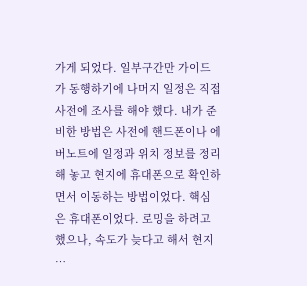가게 되었다. 일부구간만 가이드가 동행하기에 나머지 일정은 직접 사전에 조사를 해야 했다. 내가 준비한 방법은 사전에 핸드폰이나 에버노트에 일정과 위치 정보를 정리해 놓고 현지에 휴대폰으로 확인하면서 이동하는 방법이었다. 핵심은 휴대폰이었다. 로밍을 하려고 했으나, 속도가 늦다고 해서 현지 …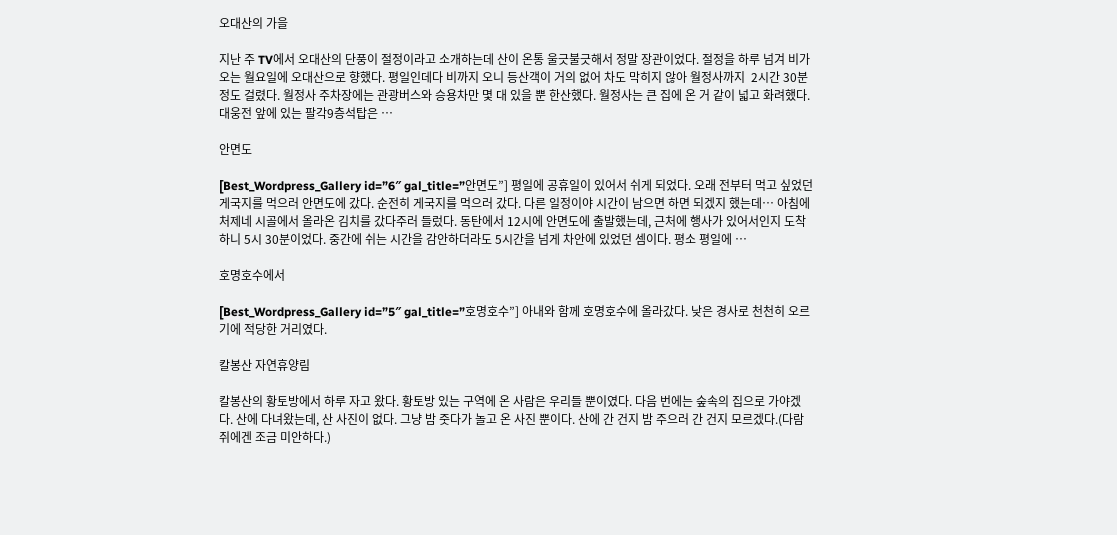오대산의 가을

지난 주 TV에서 오대산의 단풍이 절정이라고 소개하는데 산이 온통 울긋불긋해서 정말 장관이었다. 절정을 하루 넘겨 비가 오는 월요일에 오대산으로 향했다. 평일인데다 비까지 오니 등산객이 거의 없어 차도 막히지 않아 월정사까지  2시간 30분 정도 걸렸다. 월정사 주차장에는 관광버스와 승용차만 몇 대 있을 뿐 한산했다. 월정사는 큰 집에 온 거 같이 넓고 화려했다. 대웅전 앞에 있는 팔각9층석탑은 …

안면도

[Best_Wordpress_Gallery id=”6″ gal_title=”안면도”] 평일에 공휴일이 있어서 쉬게 되었다. 오래 전부터 먹고 싶었던 게국지를 먹으러 안면도에 갔다. 순전히 게국지를 먹으러 갔다. 다른 일정이야 시간이 남으면 하면 되겠지 했는데… 아침에 처제네 시골에서 올라온 김치를 갔다주러 들렀다. 동탄에서 12시에 안면도에 출발했는데, 근처에 행사가 있어서인지 도착하니 5시 30분이었다. 중간에 쉬는 시간을 감안하더라도 5시간을 넘게 차안에 있었던 셈이다. 평소 평일에 …

호명호수에서

[Best_Wordpress_Gallery id=”5″ gal_title=”호명호수”] 아내와 함께 호명호수에 올라갔다. 낮은 경사로 천천히 오르기에 적당한 거리였다.

칼봉산 자연휴양림

칼봉산의 황토방에서 하루 자고 왔다. 황토방 있는 구역에 온 사람은 우리들 뿐이였다. 다음 번에는 숲속의 집으로 가야겠다. 산에 다녀왔는데, 산 사진이 없다. 그냥 밤 줏다가 놀고 온 사진 뿐이다. 산에 간 건지 밤 주으러 간 건지 모르겠다.(다람쥐에겐 조금 미안하다.)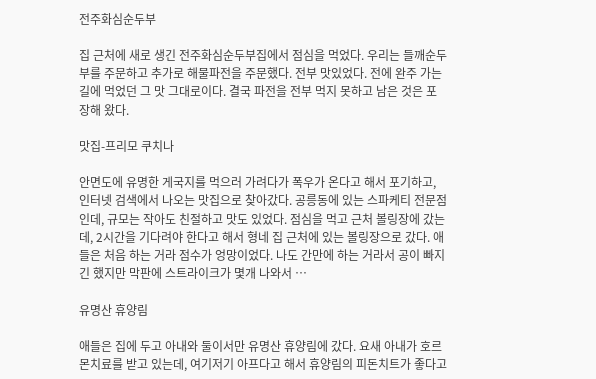전주화심순두부

집 근처에 새로 생긴 전주화심순두부집에서 점심을 먹었다. 우리는 들깨순두부를 주문하고 추가로 해물파전을 주문했다. 전부 맛있었다. 전에 완주 가는 길에 먹었던 그 맛 그대로이다. 결국 파전을 전부 먹지 못하고 남은 것은 포장해 왔다.

맛집-프리모 쿠치나

안면도에 유명한 게국지를 먹으러 가려다가 폭우가 온다고 해서 포기하고, 인터넷 검색에서 나오는 맛집으로 찾아갔다. 공릉동에 있는 스파케티 전문점인데, 규모는 작아도 친절하고 맛도 있었다. 점심을 먹고 근처 볼링장에 갔는데, 2시간을 기다려야 한다고 해서 형네 집 근처에 있는 볼링장으로 갔다. 애들은 처음 하는 거라 점수가 엉망이었다. 나도 간만에 하는 거라서 공이 빠지긴 했지만 막판에 스트라이크가 몇개 나와서 …

유명산 휴양림

애들은 집에 두고 아내와 둘이서만 유명산 휴양림에 갔다. 요새 아내가 호르몬치료를 받고 있는데, 여기저기 아프다고 해서 휴양림의 피돈치트가 좋다고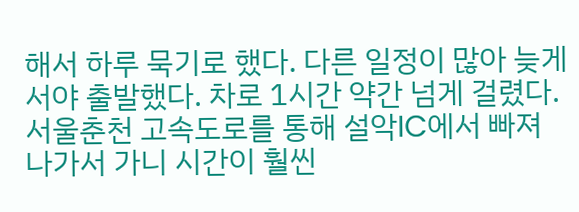해서 하루 묵기로 했다. 다른 일정이 많아 늦게서야 출발했다. 차로 1시간 약간 넘게 걸렸다. 서울춘천 고속도로를 통해 설악IC에서 빠져 나가서 가니 시간이 훨씬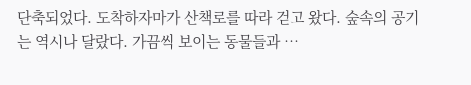단축되었다. 도착하자마가 산책로를 따라 걷고 왔다. 숲속의 공기는 역시나 달랐다. 가끔씩 보이는 동물들과 …